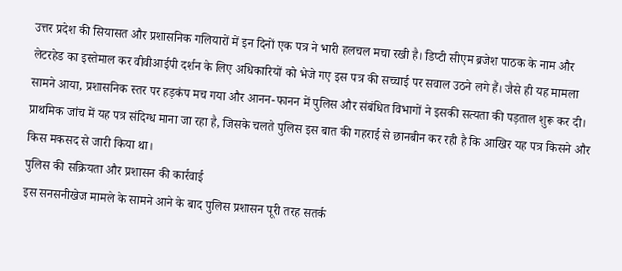उत्तर प्रदेश की सियासत और प्रशासनिक गलियारों में इन दिनों एक पत्र ने भारी हलचल मचा रखी है। डिप्टी सीएम ब्रजेश पाठक के नाम और लेटरहेड का इस्तेमाल कर वीवीआईपी दर्शन के लिए अधिकारियों को भेजे गए इस पत्र की सच्चाई पर सवाल उठने लगे हैं। जैसे ही यह मामला सामने आया, प्रशासनिक स्तर पर हड़कंप मच गया और आनन-फानन में पुलिस और संबंधित विभागों ने इसकी सत्यता की पड़ताल शुरू कर दी। प्राथमिक जांच में यह पत्र संदिग्ध माना जा रहा है, जिसके चलते पुलिस इस बात की गहराई से छानबीन कर रही है कि आखिर यह पत्र किसने और किस मकसद से जारी किया था।
पुलिस की सक्रियता और प्रशासन की कार्रवाई
इस सनसनीखेज मामले के सामने आने के बाद पुलिस प्रशासन पूरी तरह सतर्क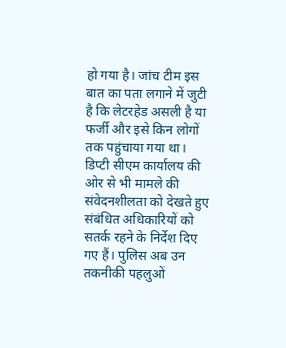हो गया है। जांच टीम इस बात का पता लगाने में जुटी है कि लेटरहेड असली है या फर्जी और इसे किन लोगों तक पहुंचाया गया था। डिप्टी सीएम कार्यालय की ओर से भी मामले की संवेदनशीलता को देखते हुए संबंधित अधिकारियों को सतर्क रहने के निर्देश दिए गए हैं। पुलिस अब उन तकनीकी पहलुओं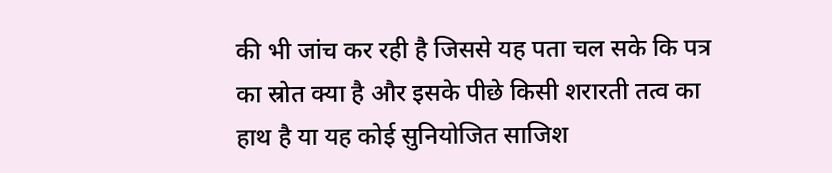की भी जांच कर रही है जिससे यह पता चल सके कि पत्र का स्रोत क्या है और इसके पीछे किसी शरारती तत्व का हाथ है या यह कोई सुनियोजित साजिश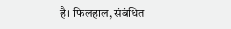है। फिलहाल, संबंधित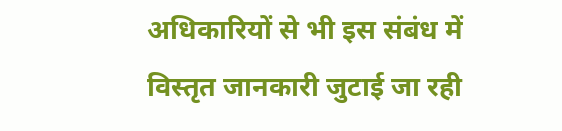अधिकारियों से भी इस संबंध में विस्तृत जानकारी जुटाई जा रही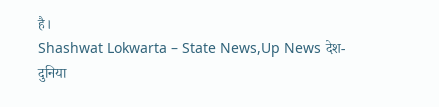है।
Shashwat Lokwarta – State News,Up News देश-दुनिया